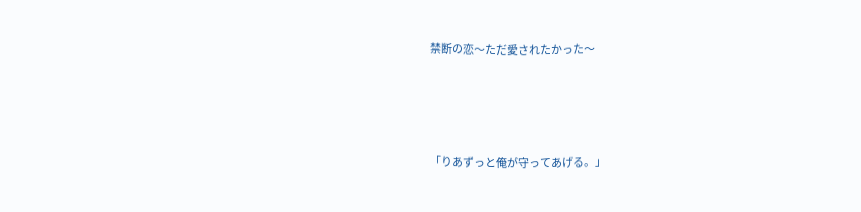禁断の恋〜ただ愛されたかった〜




「りあずっと俺が守ってあげる。」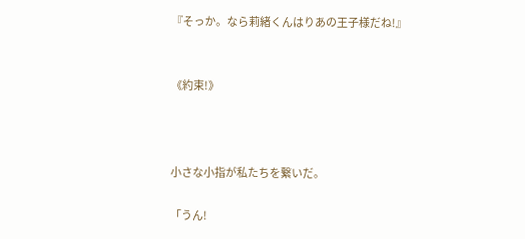『そっか。なら莉緒くんはりあの王子様だね!』


《約束!》



小さな小指が私たちを繋いだ。

「うん!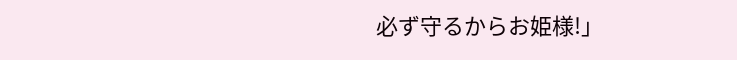必ず守るからお姫様!」